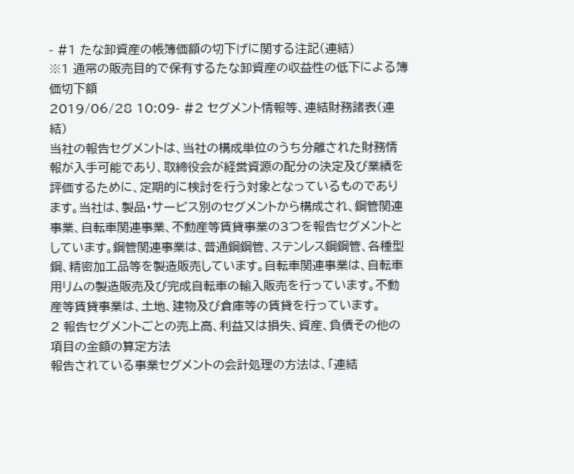- #1 たな卸資産の帳簿価額の切下げに関する注記(連結)
※1 通常の販売目的で保有するたな卸資産の収益性の低下による簿価切下額
2019/06/28 10:09- #2 セグメント情報等、連結財務諸表(連結)
当社の報告セグメントは、当社の構成単位のうち分離された財務情報が入手可能であり、取締役会が経営資源の配分の決定及び業績を評価するために、定期的に検討を行う対象となっているものであります。当社は、製品・サービス別のセグメントから構成され、鋼管関連事業、自転車関連事業、不動産等賃貸事業の3つを報告セグメントとしています。鋼管関連事業は、普通鋼鋼管、ステンレス鋼鋼管、各種型鋼、精密加工品等を製造販売しています。自転車関連事業は、自転車用リムの製造販売及び完成自転車の輸入販売を行っています。不動産等賃貸事業は、土地、建物及び倉庫等の賃貸を行っています。
2 報告セグメントごとの売上高、利益又は損失、資産、負債その他の項目の金額の算定方法
報告されている事業セグメントの会計処理の方法は、「連結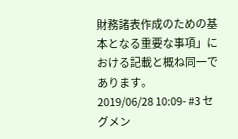財務諸表作成のための基本となる重要な事項」における記載と概ね同一であります。
2019/06/28 10:09- #3 セグメン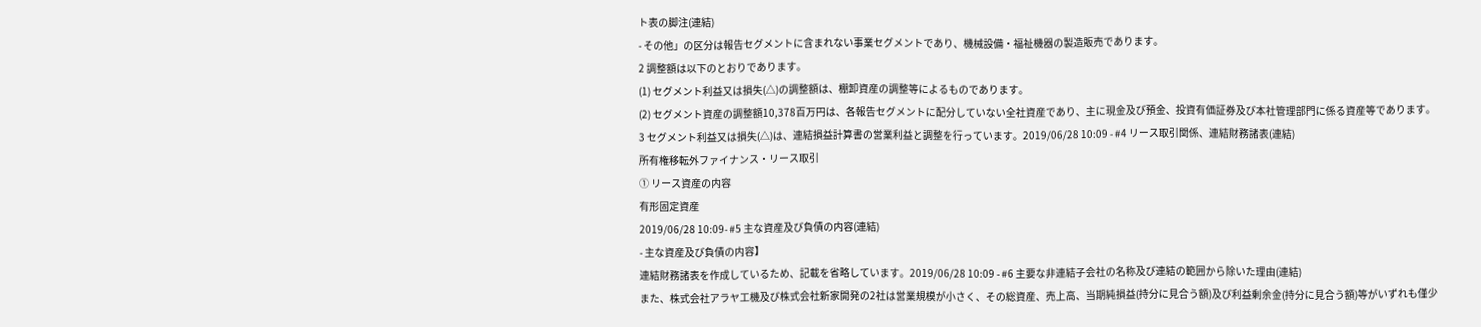ト表の脚注(連結)
- その他」の区分は報告セグメントに含まれない事業セグメントであり、機械設備・福祉機器の製造販売であります。
2 調整額は以下のとおりであります。
(1) セグメント利益又は損失(△)の調整額は、棚卸資産の調整等によるものであります。
(2) セグメント資産の調整額10,378百万円は、各報告セグメントに配分していない全社資産であり、主に現金及び預金、投資有価証券及び本社管理部門に係る資産等であります。
3 セグメント利益又は損失(△)は、連結損益計算書の営業利益と調整を行っています。2019/06/28 10:09 - #4 リース取引関係、連結財務諸表(連結)
所有権移転外ファイナンス・リース取引
① リース資産の内容
有形固定資産
2019/06/28 10:09- #5 主な資産及び負債の内容(連結)
- 主な資産及び負債の内容】
連結財務諸表を作成しているため、記載を省略しています。2019/06/28 10:09 - #6 主要な非連結子会社の名称及び連結の範囲から除いた理由(連結)
また、株式会社アラヤ工機及び株式会社新家開発の2社は営業規模が小さく、その総資産、売上高、当期純損益(持分に見合う額)及び利益剰余金(持分に見合う額)等がいずれも僅少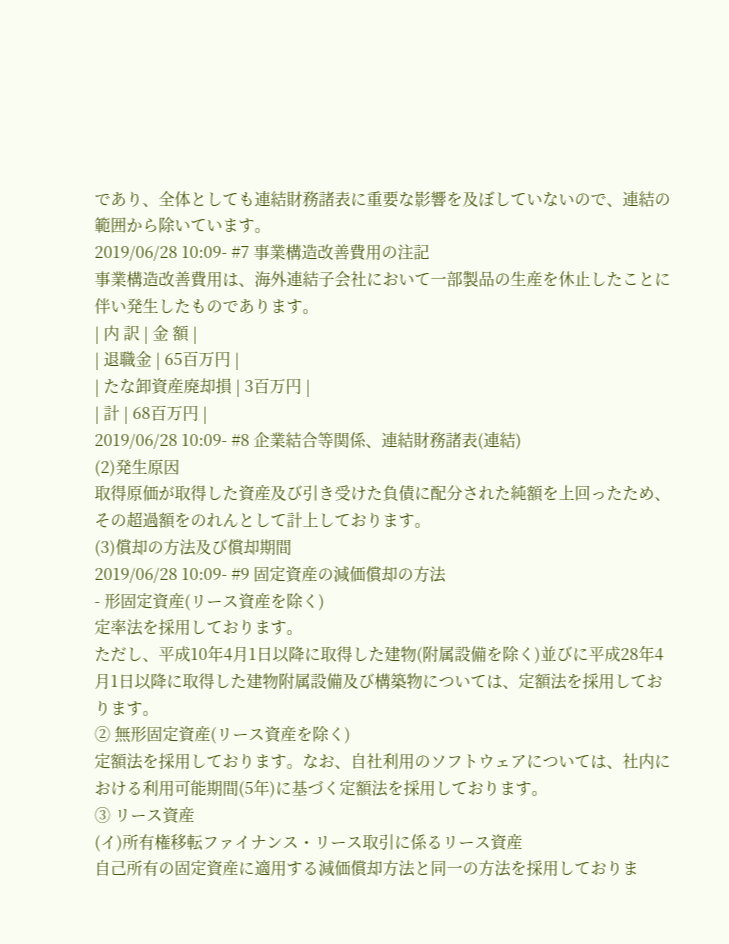であり、全体としても連結財務諸表に重要な影響を及ぼしていないので、連結の範囲から除いています。
2019/06/28 10:09- #7 事業構造改善費用の注記
事業構造改善費用は、海外連結子会社において一部製品の生産を休止したことに伴い発生したものであります。
| 内 訳 | 金 額 |
| 退職金 | 65百万円 |
| たな卸資産廃却損 | 3百万円 |
| 計 | 68百万円 |
2019/06/28 10:09- #8 企業結合等関係、連結財務諸表(連結)
(2)発生原因
取得原価が取得した資産及び引き受けた負債に配分された純額を上回ったため、その超過額をのれんとして計上しております。
(3)償却の方法及び償却期間
2019/06/28 10:09- #9 固定資産の減価償却の方法
- 形固定資産(リース資産を除く)
定率法を採用しております。
ただし、平成10年4月1日以降に取得した建物(附属設備を除く)並びに平成28年4月1日以降に取得した建物附属設備及び構築物については、定額法を採用しております。
② 無形固定資産(リース資産を除く)
定額法を採用しております。なお、自社利用のソフトウェアについては、社内における利用可能期間(5年)に基づく定額法を採用しております。
③ リース資産
(イ)所有権移転ファイナンス・リース取引に係るリース資産
自己所有の固定資産に適用する減価償却方法と同一の方法を採用しておりま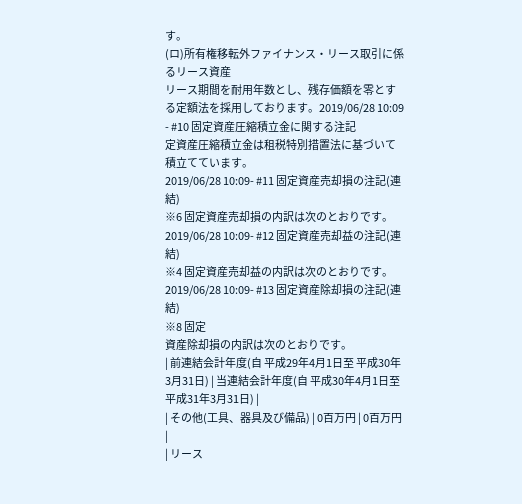す。
(ロ)所有権移転外ファイナンス・リース取引に係るリース資産
リース期間を耐用年数とし、残存価額を零とする定額法を採用しております。2019/06/28 10:09 - #10 固定資産圧縮積立金に関する注記
定資産圧縮積立金は租税特別措置法に基づいて積立てています。
2019/06/28 10:09- #11 固定資産売却損の注記(連結)
※6 固定資産売却損の内訳は次のとおりです。
2019/06/28 10:09- #12 固定資産売却益の注記(連結)
※4 固定資産売却益の内訳は次のとおりです。
2019/06/28 10:09- #13 固定資産除却損の注記(連結)
※8 固定
資産除却損の内訳は次のとおりです。
| 前連結会計年度(自 平成29年4月1日至 平成30年3月31日) | 当連結会計年度(自 平成30年4月1日至 平成31年3月31日) |
| その他(工具、器具及び備品) | 0百万円 | 0百万円 |
| リース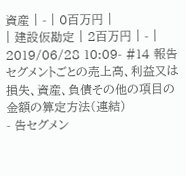資産 | - | 0百万円 |
| 建設仮勘定 | 2百万円 | - |
2019/06/28 10:09- #14 報告セグメントごとの売上高、利益又は損失、資産、負債その他の項目の金額の算定方法(連結)
- 告セグメン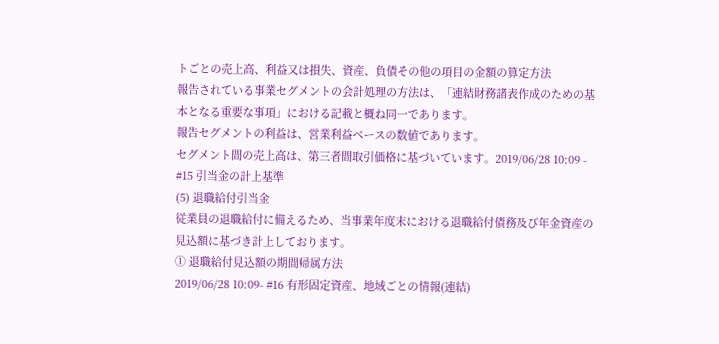トごとの売上高、利益又は損失、資産、負債その他の項目の金額の算定方法
報告されている事業セグメントの会計処理の方法は、「連結財務諸表作成のための基本となる重要な事項」における記載と概ね同一であります。
報告セグメントの利益は、営業利益ベースの数値であります。
セグメント間の売上高は、第三者間取引価格に基づいています。2019/06/28 10:09 - #15 引当金の計上基準
(5) 退職給付引当金
従業員の退職給付に備えるため、当事業年度末における退職給付債務及び年金資産の見込額に基づき計上しております。
① 退職給付見込額の期間帰属方法
2019/06/28 10:09- #16 有形固定資産、地域ごとの情報(連結)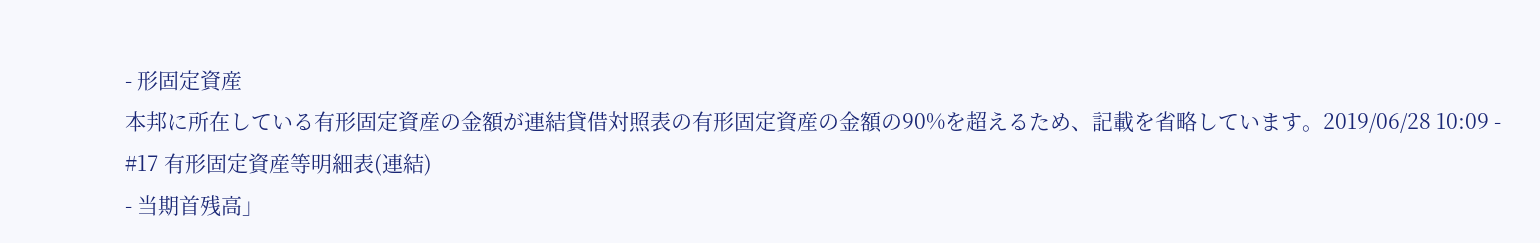- 形固定資産
本邦に所在している有形固定資産の金額が連結貸借対照表の有形固定資産の金額の90%を超えるため、記載を省略しています。2019/06/28 10:09 - #17 有形固定資産等明細表(連結)
- 当期首残高」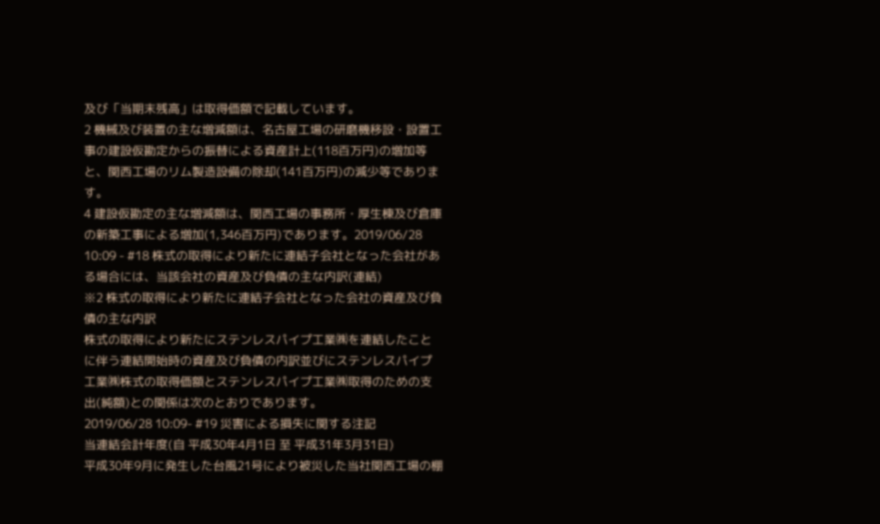及び「当期末残高」は取得価額で記載しています。
2 機械及び装置の主な増減額は、名古屋工場の研磨機移設・設置工事の建設仮勘定からの振替による資産計上(118百万円)の増加等と、関西工場のリム製造設備の除却(141百万円)の減少等であります。
4 建設仮勘定の主な増減額は、関西工場の事務所・厚生棟及び倉庫の新築工事による増加(1,346百万円)であります。2019/06/28 10:09 - #18 株式の取得により新たに連結子会社となった会社がある場合には、当該会社の資産及び負債の主な内訳(連結)
※2 株式の取得により新たに連結子会社となった会社の資産及び負債の主な内訳
株式の取得により新たにステンレスパイプ工業㈱を連結したことに伴う連結開始時の資産及び負債の内訳並びにステンレスパイプ工業㈱株式の取得価額とステンレスパイプ工業㈱取得のための支出(純額)との関係は次のとおりであります。
2019/06/28 10:09- #19 災害による損失に関する注記
当連結会計年度(自 平成30年4月1日 至 平成31年3月31日)
平成30年9月に発生した台風21号により被災した当社関西工場の棚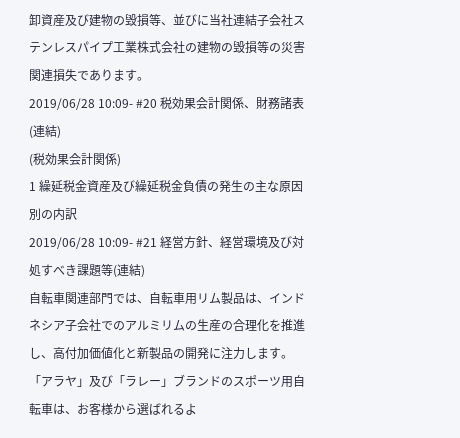卸資産及び建物の毀損等、並びに当社連結子会社ステンレスパイプ工業株式会社の建物の毀損等の災害関連損失であります。
2019/06/28 10:09- #20 税効果会計関係、財務諸表(連結)
(税効果会計関係)
1 繰延税金資産及び繰延税金負債の発生の主な原因別の内訳
2019/06/28 10:09- #21 経営方針、経営環境及び対処すべき課題等(連結)
自転車関連部門では、自転車用リム製品は、インドネシア子会社でのアルミリムの生産の合理化を推進し、高付加価値化と新製品の開発に注力します。「アラヤ」及び「ラレー」ブランドのスポーツ用自転車は、お客様から選ばれるよ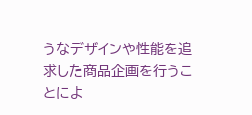うなデザインや性能を追求した商品企画を行うことによ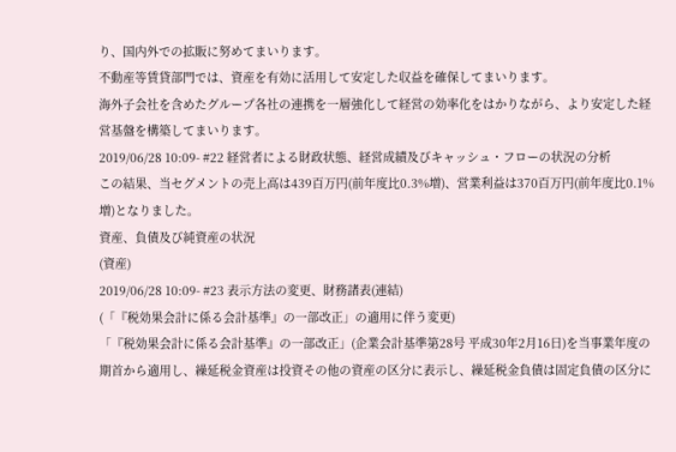り、国内外での拡販に努めてまいります。
不動産等賃貸部門では、資産を有効に活用して安定した収益を確保してまいります。
海外子会社を含めたグループ各社の連携を一層強化して経営の効率化をはかりながら、より安定した経営基盤を構築してまいります。
2019/06/28 10:09- #22 経営者による財政状態、経営成績及びキャッシュ・フローの状況の分析
この結果、当セグメントの売上高は439百万円(前年度比0.3%増)、営業利益は370百万円(前年度比0.1%増)となりました。
資産、負債及び純資産の状況
(資産)
2019/06/28 10:09- #23 表示方法の変更、財務諸表(連結)
(「『税効果会計に係る会計基準』の一部改正」の適用に伴う変更)
「『税効果会計に係る会計基準』の一部改正」(企業会計基準第28号 平成30年2月16日)を当事業年度の期首から適用し、繰延税金資産は投資その他の資産の区分に表示し、繰延税金負債は固定負債の区分に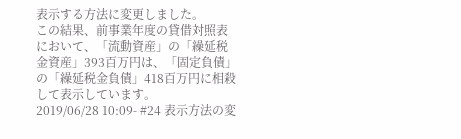表示する方法に変更しました。
この結果、前事業年度の貸借対照表において、「流動資産」の「繰延税金資産」393百万円は、「固定負債」の「繰延税金負債」418百万円に相殺して表示しています。
2019/06/28 10:09- #24 表示方法の変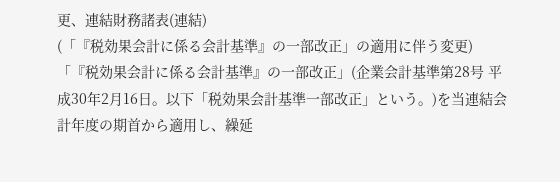更、連結財務諸表(連結)
(「『税効果会計に係る会計基準』の一部改正」の適用に伴う変更)
「『税効果会計に係る会計基準』の一部改正」(企業会計基準第28号 平成30年2月16日。以下「税効果会計基準一部改正」という。)を当連結会計年度の期首から適用し、繰延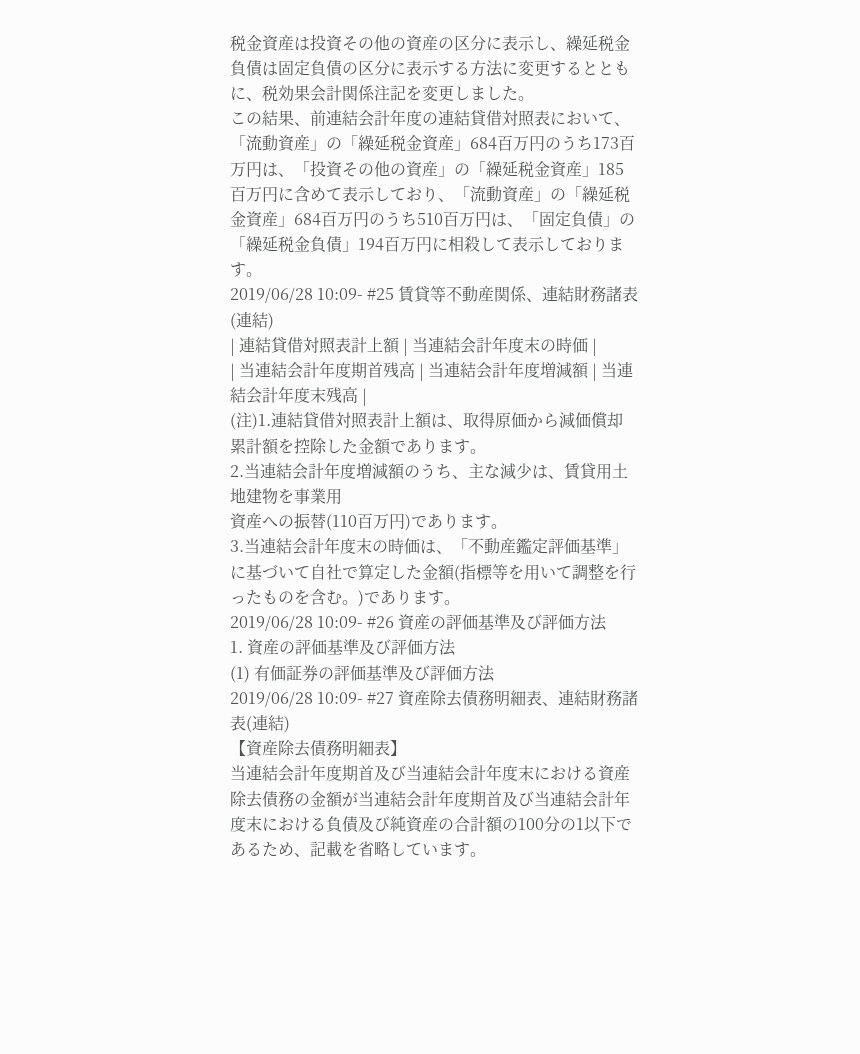税金資産は投資その他の資産の区分に表示し、繰延税金負債は固定負債の区分に表示する方法に変更するとともに、税効果会計関係注記を変更しました。
この結果、前連結会計年度の連結貸借対照表において、「流動資産」の「繰延税金資産」684百万円のうち173百万円は、「投資その他の資産」の「繰延税金資産」185百万円に含めて表示しており、「流動資産」の「繰延税金資産」684百万円のうち510百万円は、「固定負債」の「繰延税金負債」194百万円に相殺して表示しております。
2019/06/28 10:09- #25 賃貸等不動産関係、連結財務諸表(連結)
| 連結貸借対照表計上額 | 当連結会計年度末の時価 |
| 当連結会計年度期首残高 | 当連結会計年度増減額 | 当連結会計年度末残高 |
(注)1.連結貸借対照表計上額は、取得原価から減価償却累計額を控除した金額であります。
2.当連結会計年度増減額のうち、主な減少は、賃貸用土地建物を事業用
資産への振替(110百万円)であります。
3.当連結会計年度末の時価は、「不動産鑑定評価基準」に基づいて自社で算定した金額(指標等を用いて調整を行ったものを含む。)であります。
2019/06/28 10:09- #26 資産の評価基準及び評価方法
1. 資産の評価基準及び評価方法
(1) 有価証券の評価基準及び評価方法
2019/06/28 10:09- #27 資産除去債務明細表、連結財務諸表(連結)
【資産除去債務明細表】
当連結会計年度期首及び当連結会計年度末における資産除去債務の金額が当連結会計年度期首及び当連結会計年度末における負債及び純資産の合計額の100分の1以下であるため、記載を省略しています。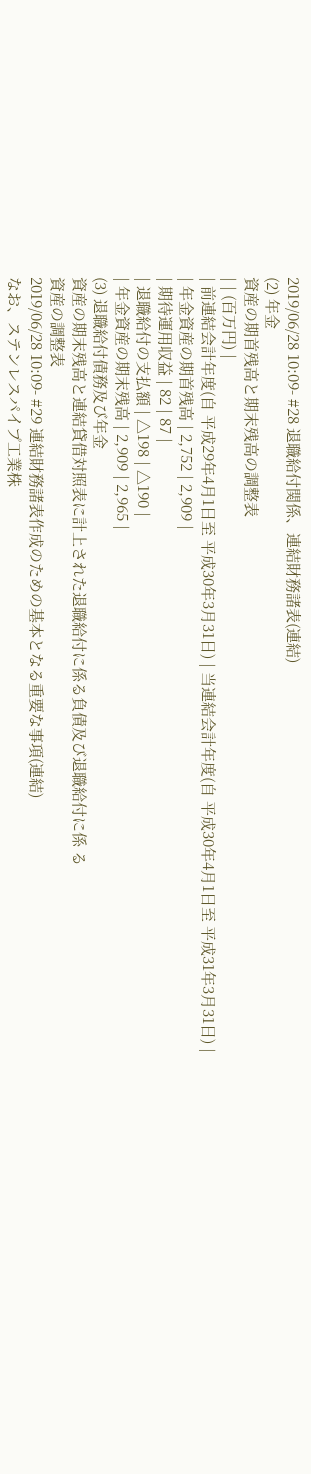2019/06/28 10:09- #28 退職給付関係、連結財務諸表(連結)
(2) 年金
資産の期首残高と期末残高の調整表
| | (百万円) |
| 前連結会計年度(自 平成29年4月1日至 平成30年3月31日) | 当連結会計年度(自 平成30年4月1日至 平成31年3月31日) |
| 年金資産の期首残高 | 2,752 | 2,909 |
| 期待運用収益 | 82 | 87 |
| 退職給付の支払額 | △198 | △190 |
| 年金資産の期末残高 | 2,909 | 2,965 |
(3) 退職給付債務及び年金
資産の期末残高と連結貸借対照表に計上された退職給付に係る負債及び退職給付に係 る
資産の調整表
2019/06/28 10:09- #29 連結財務諸表作成のための基本となる重要な事項(連結)
なお、ステンレスパイプ工業株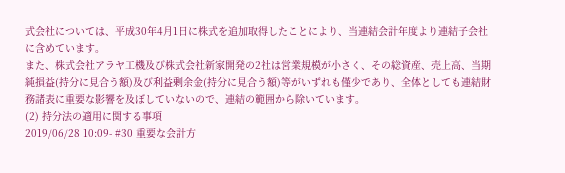式会社については、平成30年4月1日に株式を追加取得したことにより、当連結会計年度より連結子会社に含めています。
また、株式会社アラヤ工機及び株式会社新家開発の2社は営業規模が小さく、その総資産、売上高、当期純損益(持分に見合う額)及び利益剰余金(持分に見合う額)等がいずれも僅少であり、全体としても連結財務諸表に重要な影響を及ぼしていないので、連結の範囲から除いています。
(2) 持分法の適用に関する事項
2019/06/28 10:09- #30 重要な会計方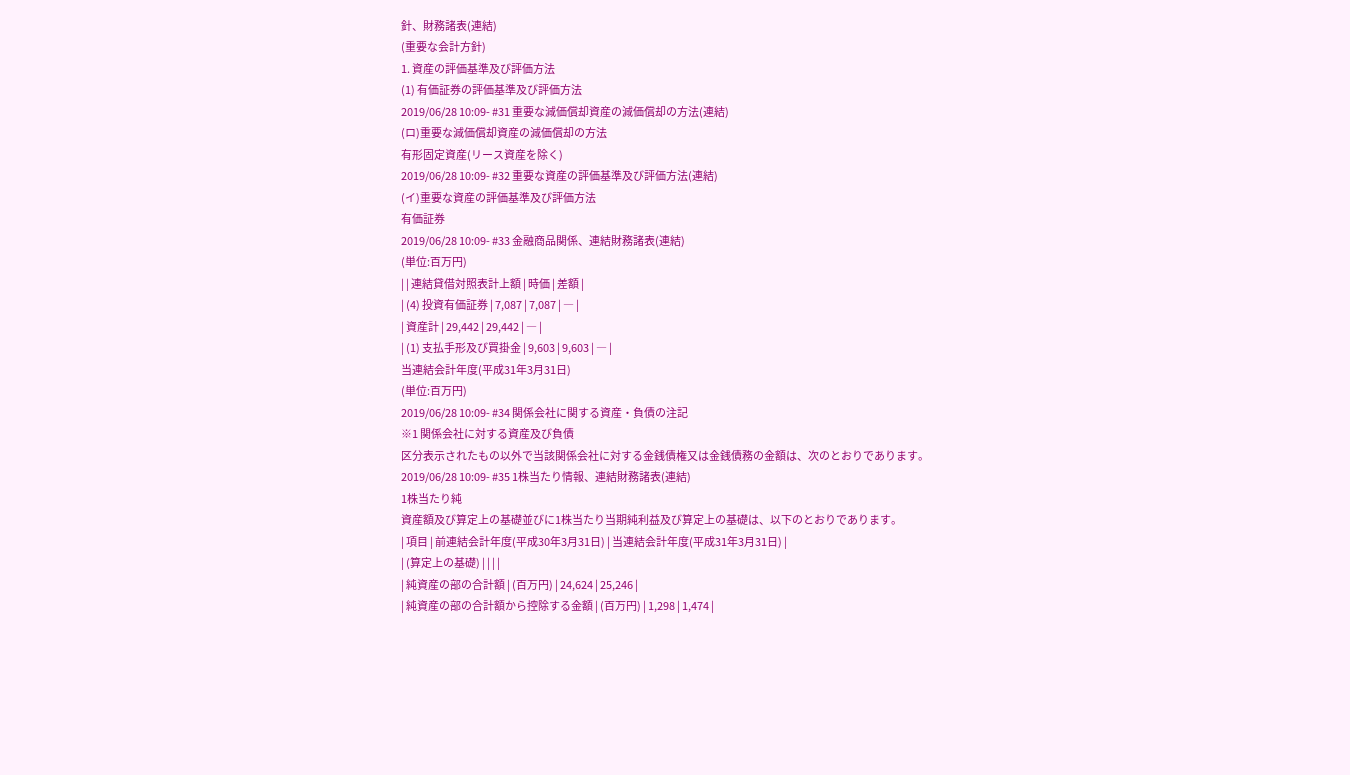針、財務諸表(連結)
(重要な会計方針)
1. 資産の評価基準及び評価方法
(1) 有価証券の評価基準及び評価方法
2019/06/28 10:09- #31 重要な減価償却資産の減価償却の方法(連結)
(ロ)重要な減価償却資産の減価償却の方法
有形固定資産(リース資産を除く)
2019/06/28 10:09- #32 重要な資産の評価基準及び評価方法(連結)
(イ)重要な資産の評価基準及び評価方法
有価証券
2019/06/28 10:09- #33 金融商品関係、連結財務諸表(連結)
(単位:百万円)
| | 連結貸借対照表計上額 | 時価 | 差額 |
| (4) 投資有価証券 | 7,087 | 7,087 | ― |
| 資産計 | 29,442 | 29,442 | ― |
| (1) 支払手形及び買掛金 | 9,603 | 9,603 | ― |
当連結会計年度(平成31年3月31日)
(単位:百万円)
2019/06/28 10:09- #34 関係会社に関する資産・負債の注記
※1 関係会社に対する資産及び負債
区分表示されたもの以外で当該関係会社に対する金銭債権又は金銭債務の金額は、次のとおりであります。
2019/06/28 10:09- #35 1株当たり情報、連結財務諸表(連結)
1株当たり純
資産額及び算定上の基礎並びに1株当たり当期純利益及び算定上の基礎は、以下のとおりであります。
| 項目 | 前連結会計年度(平成30年3月31日) | 当連結会計年度(平成31年3月31日) |
| (算定上の基礎) | | | |
| 純資産の部の合計額 | (百万円) | 24,624 | 25,246 |
| 純資産の部の合計額から控除する金額 | (百万円) | 1,298 | 1,474 |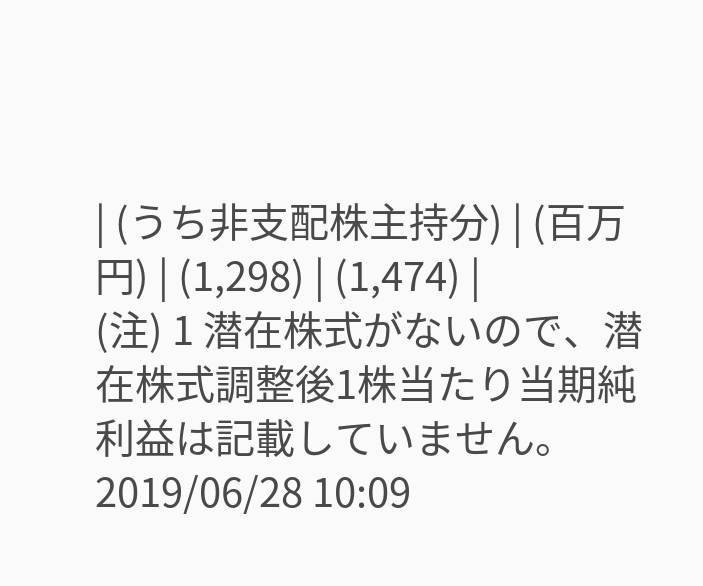| (うち非支配株主持分) | (百万円) | (1,298) | (1,474) |
(注) 1 潜在株式がないので、潜在株式調整後1株当たり当期純利益は記載していません。
2019/06/28 10:09